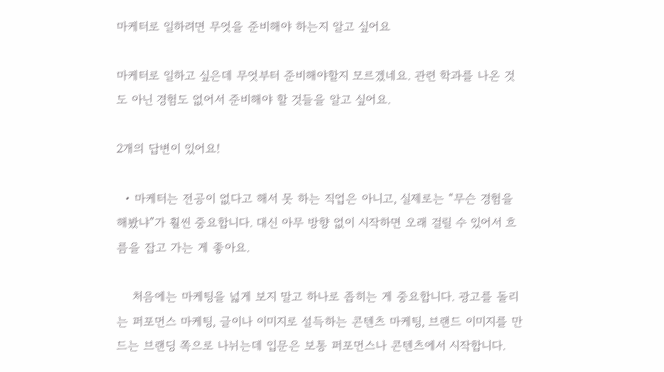마케터로 일하려면 무엇을 준비해야 하는지 알고 싶어요

마케터로 일하고 싶은데 무엇부터 준비해야할지 모르겠네요. 관련 학과를 나온 것도 아닌 경험도 없어서 준비해야 할 것들을 알고 싶어요.

2개의 답변이 있어요!

  • 마케터는 전공이 없다고 해서 못 하는 직업은 아니고, 실제로는 “무슨 경험을 해봤냐”가 훨씬 중요합니다. 대신 아무 방향 없이 시작하면 오래 걸릴 수 있어서 흐름을 잡고 가는 게 좋아요.

    처음에는 마케팅을 넓게 보지 말고 하나로 좁히는 게 중요합니다. 광고를 돌리는 퍼포먼스 마케팅, 글이나 이미지로 설득하는 콘텐츠 마케팅, 브랜드 이미지를 만드는 브랜딩 쪽으로 나뉘는데 입문은 보통 퍼포먼스나 콘텐츠에서 시작합니다.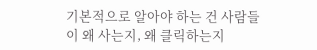기본적으로 알아야 하는 건 사람들이 왜 사는지, 왜 클릭하는지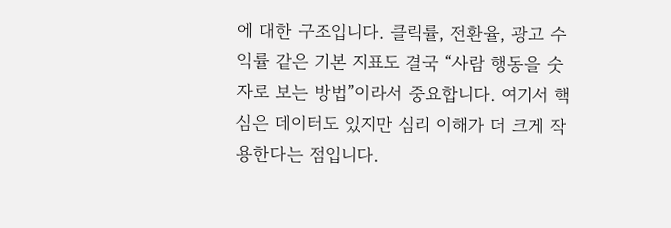에 대한 구조입니다. 클릭률, 전환율, 광고 수익률 같은 기본 지표도 결국 “사람 행동을 숫자로 보는 방법”이라서 중요합니다. 여기서 핵심은 데이터도 있지만 심리 이해가 더 크게 작용한다는 점입니다.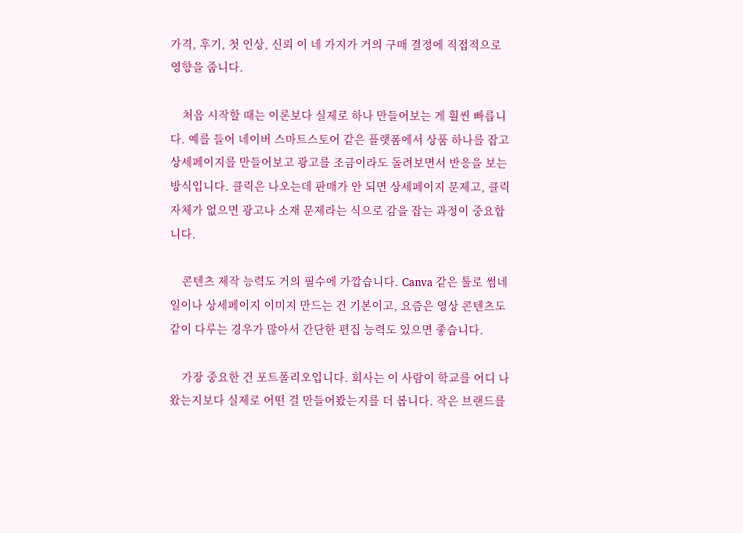가격, 후기, 첫 인상, 신뢰 이 네 가지가 거의 구매 결정에 직접적으로 영향을 줍니다.

    처음 시작할 때는 이론보다 실제로 하나 만들어보는 게 훨씬 빠릅니다. 예를 들어 네이버 스마트스토어 같은 플랫폼에서 상품 하나를 잡고 상세페이지를 만들어보고 광고를 조금이라도 돌려보면서 반응을 보는 방식입니다. 클릭은 나오는데 판매가 안 되면 상세페이지 문제고, 클릭 자체가 없으면 광고나 소재 문제라는 식으로 감을 잡는 과정이 중요합니다.

    콘텐츠 제작 능력도 거의 필수에 가깝습니다. Canva 같은 툴로 썸네일이나 상세페이지 이미지 만드는 건 기본이고, 요즘은 영상 콘텐츠도 같이 다루는 경우가 많아서 간단한 편집 능력도 있으면 좋습니다.

    가장 중요한 건 포트폴리오입니다. 회사는 이 사람이 학교를 어디 나왔는지보다 실제로 어떤 걸 만들어봤는지를 더 봅니다. 작은 브랜드를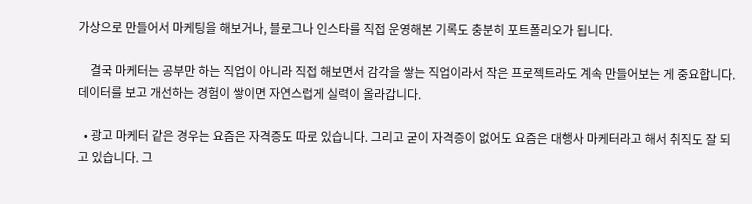가상으로 만들어서 마케팅을 해보거나, 블로그나 인스타를 직접 운영해본 기록도 충분히 포트폴리오가 됩니다.

    결국 마케터는 공부만 하는 직업이 아니라 직접 해보면서 감각을 쌓는 직업이라서 작은 프로젝트라도 계속 만들어보는 게 중요합니다. 데이터를 보고 개선하는 경험이 쌓이면 자연스럽게 실력이 올라갑니다.

  • 광고 마케터 같은 경우는 요즘은 자격증도 따로 있습니다. 그리고 굳이 자격증이 없어도 요즘은 대행사 마케터라고 해서 취직도 잘 되고 있습니다. 그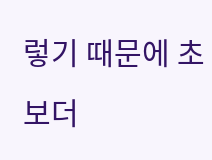렇기 때문에 초보더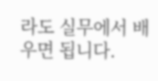라도 실무에서 배우면 됩니다.